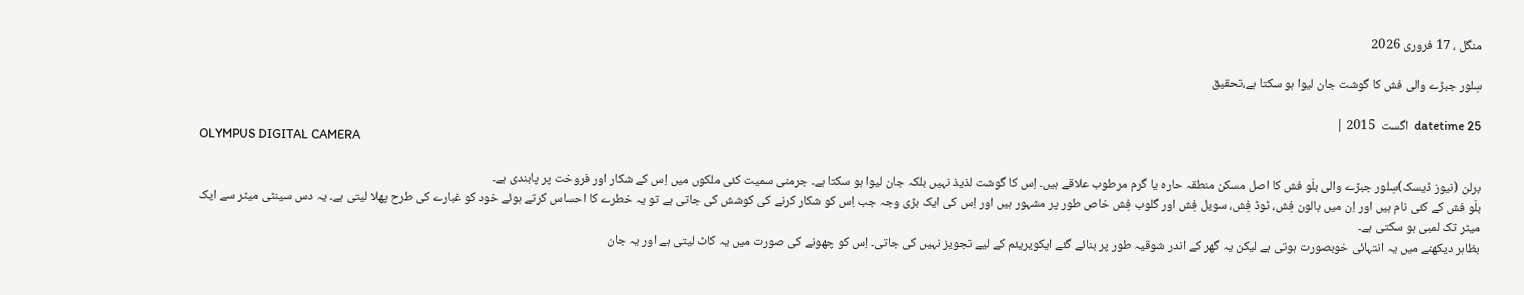منگل ، 17 فروری 2026

سِلور جبڑے والی فش کا گوشت جان لیوا ہو سکتا ہے،تحقیق

datetime 25  اگست  2015 |
OLYMPUS DIGITAL CAMERA

برلن (نیوز ڈیسک)سِلور جبڑے والی بلَو فش کا اصل مسکن منطقہ حارہ یا گرم مرطوب علاقے ہیں۔ اِس کا گوشت لذیذ نہیں بلکہ جان لیوا ہو سکتا ہے۔ جرمنی سمیت کئی ملکوں میں اِس کے شکار اور فروخت پر پابندی ہے۔
بلَو فش کے کئی نام ہیں اور اِن میں بالون فِش، ٹوڈ فِش، سویل فِش اور گلوب فِش خاص طور پر مشہور ہیں اور اِس کی ایک بڑی وجہ جب اِس کو شکار کرنے کی کوشش کی جاتی ہے تو یہ خطرے کا احساس کرتے ہوئے خود کو غبارے کی طرح پھلا لیتی ہے۔ یہ دس سینٹی میٹر سے ایک میٹر تک لمبی ہو سکتی ہے۔
بظاہر دیکھنے میں یہ انتہائی خوبصورت ہوتی ہے لیکن یہ گھر کے اندر شوقیہ طور پر بنائے گئے ایکویریئم کے لیے تجویز نہیں کی جاتی۔ اِس کو چھونے کی صورت میں یہ کاٹ لیتی ہے اور یہ جان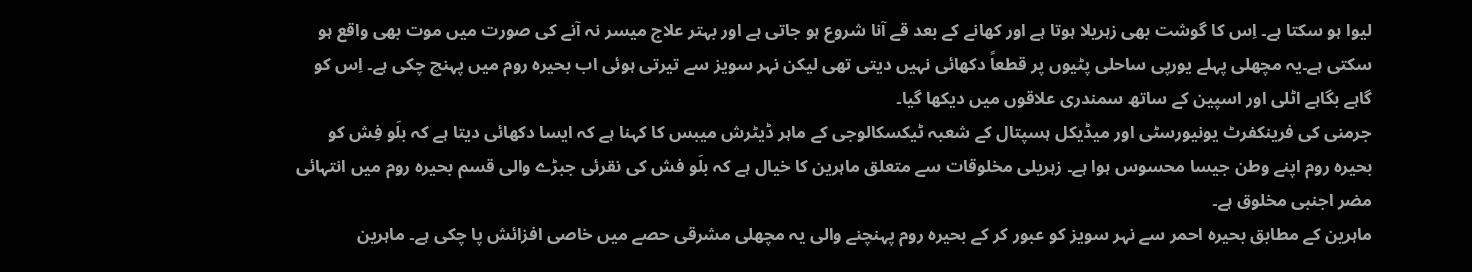لیوا ہو سکتا ہے۔ اِس کا گوشت بھی زہریلا ہوتا ہے اور کھانے کے بعد قے آنا شروع ہو جاتی ہے اور بہتر علاج میسر نہ آنے کی صورت میں موت بھی واقع ہو سکتی ہے۔یہ مچھلی پہلے یورپی ساحلی پٹیوں پر قطعاً دکھائی نہیں دیتی تھی لیکن نہر سویز سے تیرتی ہوئی اب بحیرہ روم میں پہنچ چکی ہے۔ اِس کو گاہے بگاہے اٹلی اور اسپین کے ساتھ سمندری علاقوں میں دیکھا گیا۔
جرمنی کی فرینکفرٹ یونیورسٹی اور میڈیکل ہسپتال کے شعبہ ٹیکسکالوجی کے ماہر ڈیٹرش میبس کا کہنا ہے کہ ایسا دکھائی دیتا ہے کہ بلَو فِش کو بحیرہ روم اپنے وطن جیسا محسوس ہوا ہے۔ زہریلی مخلوقات سے متعلق ماہرین کا خیال ہے کہ بلَو فش کی نقرئی جبڑے والی قسم بحیرہ روم میں انتہائی مضر اجنبی مخلوق ہے۔
ماہرین کے مطابق بحیرہ احمر سے نہر سویز کو عبور کر کے بحیرہ روم پہنچنے والی یہ مچھلی مشرقی حصے میں خاصی افزائش پا چکی ہے۔ ماہرین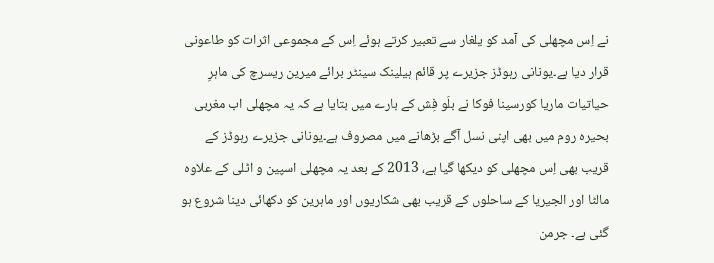نے اِس مچھلی کی آمد کو یلغار سے تعبیر کرتے ہوئے اِس کے مجموعی اثرات کو طاعونی قرار دیا ہے۔یونانی رہوڈز جزیرے پر قائم ہیلینک سینٹر برائے میرین ریسرچ کی ماہرِ حیاتیات ماریا کورسینا فوکا نے بلَو فِش کے بارے میں بتایا ہے کہ یہ مچھلی اب مغربی بحیرہ روم میں بھی اپنی نسل آگے بڑھانے میں مصروف ہے۔یونانی جزیرے رہوڈز کے قریب بھی اِس مچھلی کو دیکھا گیا ہے، 2013 کے بعد یہ مچھلی اسپین و اٹلی کے علاوہ مالٹا اور الجیریا کے ساحلوں کے قریب بھی شکاریوں اور ماہرین کو دکھائی دینا شروع ہو گئی ہے۔ جرمن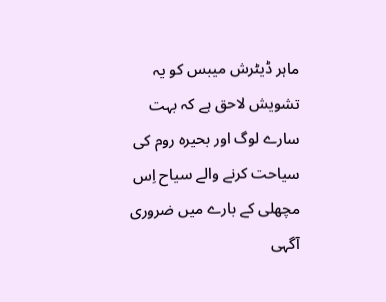ماہر ڈیٹرش میبس کو یہ تشویش لاحق ہے کہ بہت سارے لوگ اور بحیرہ روم کی سیاحت کرنے والے سیاح اِس مچھلی کے بارے میں ضروری آگہی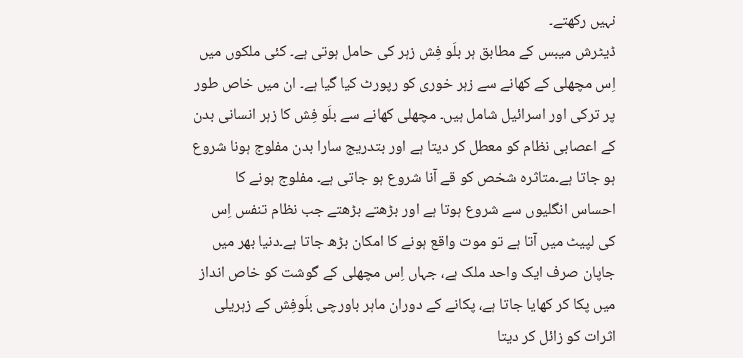نہیں رکھتے۔
ڈیٹرش میبس کے مطابق ہر بلَو فِش زہر کی حامل ہوتی ہے۔ کئی ملکوں میں اِس مچھلی کے کھانے سے زہر خوری کو رپورٹ کیا گیا ہے۔ ان میں خاص طور پر ترکی اور اسرائیل شامل ہیں۔ مچھلی کھانے سے بلَو فِش کا زہر انسانی بدن کے اعصابی نظام کو معطل کر دیتا ہے اور بتدریج سارا بدن مفلوج ہونا شروع ہو جاتا ہے۔متاثرہ شخص کو قے آنا شروع ہو جاتی ہے۔ مفلوج ہونے کا احساس انگلیوں سے شروع ہوتا ہے اور بڑھتے بڑھتے جب نظام تنفس اِس کی لپیٹ میں آتا ہے تو موت واقع ہونے کا امکان بڑھ جاتا ہے۔دنیا بھر میں جاپان صرف ایک واحد ملک ہے، جہاں اِس مچھلی کے گوشت کو خاص انداز میں پکا کر کھایا جاتا ہے، پکانے کے دوران ماہر باورچی بلَوفِش کے زہریلی اثرات کو زائل کر دیتا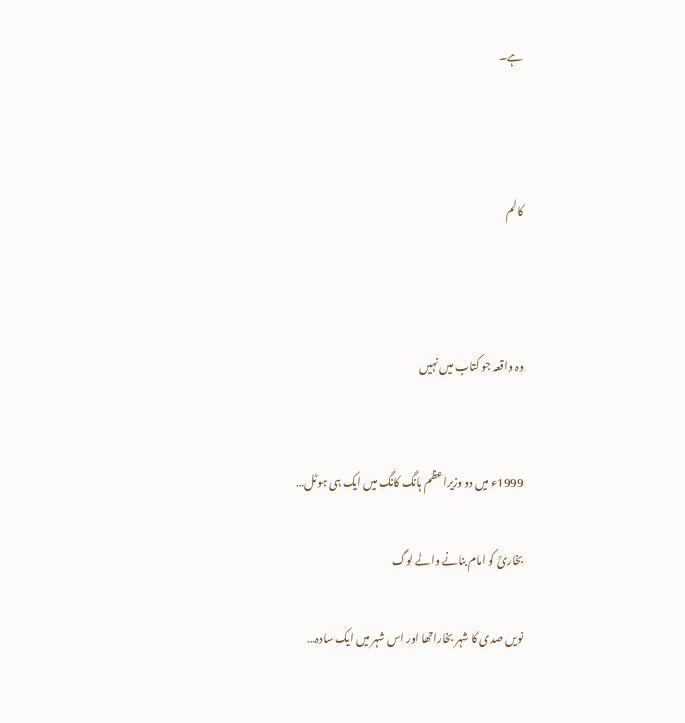ہے۔



کالم



وہ واقعہ جو کتاب میں نہیں


1999ء میں دو وزیراعظم ہانگ کانگ میں ایک ہی ہوٹل…

بخاریؒ کو امام بنانے والے لوگ

نویں صدی کا شہر بخاراتھا اور اس شہر میں ایک سادہ…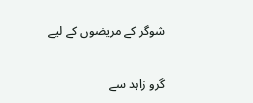شوگر کے مریضوں کے لیے

گرو زاہد سے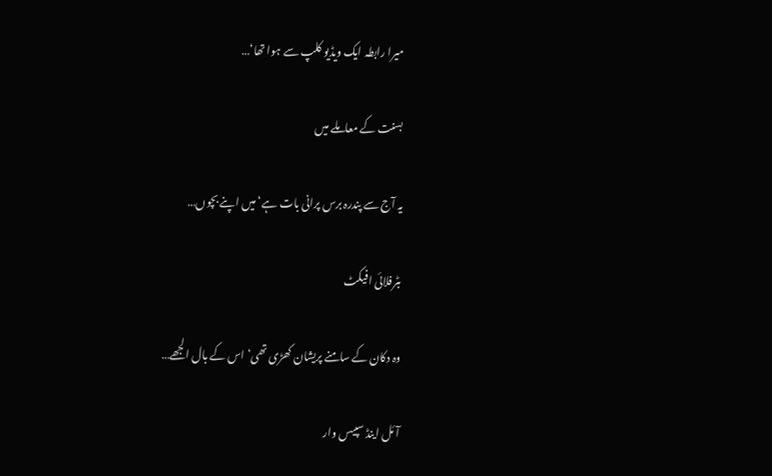میرا رابطہ ایک ویڈیو کلپ سے ہوا تھا‘…

بسنت کے معاملے میں

یہ آج سے پندرہ برس پرانی بات ہے‘ میں اپنے بچوں…

بٹرفلائی افیکٹ

وہ دکان کے سامنے پریشان کھڑی تھی‘ اس کے بال الجھے…

آئل اینڈ سپیس وار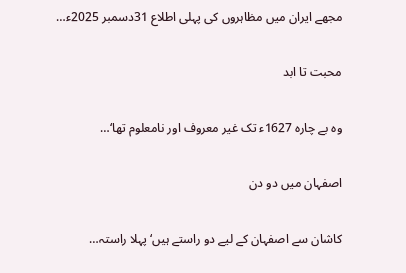مجھے ایران میں مظاہروں کی پہلی اطلاع 31دسمبر 2025ء…

محبت تا ابد

وہ بے چارہ 1627ء تک غیر معروف اور نامعلوم تھا‘…

اصفہان میں دو دن

کاشان سے اصفہان کے لیے دو راستے ہیں‘ پہلا راستہ…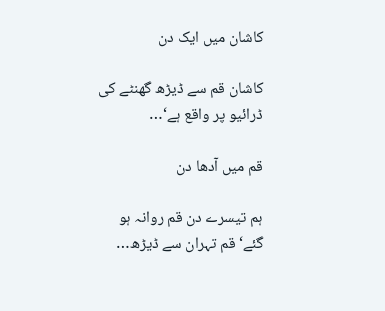کاشان میں ایک دن

کاشان قم سے ڈیڑھ گھنٹے کی ڈرائیو پر واقع ہے‘…

قم میں آدھا دن

ہم تیسرے دن قم روانہ ہو گئے‘ قم تہران سے ڈیڑھ…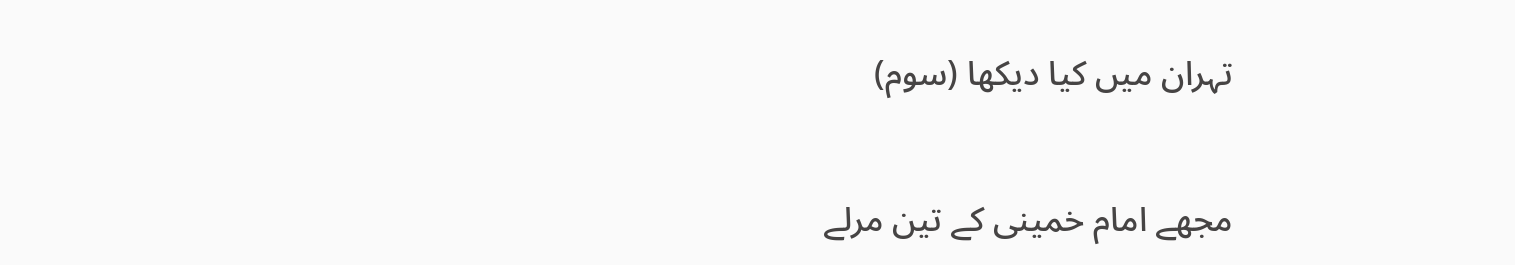تہران میں کیا دیکھا (سوم)

مجھے امام خمینی کے تین مرلے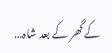کے گھر کے بعد شاہ…